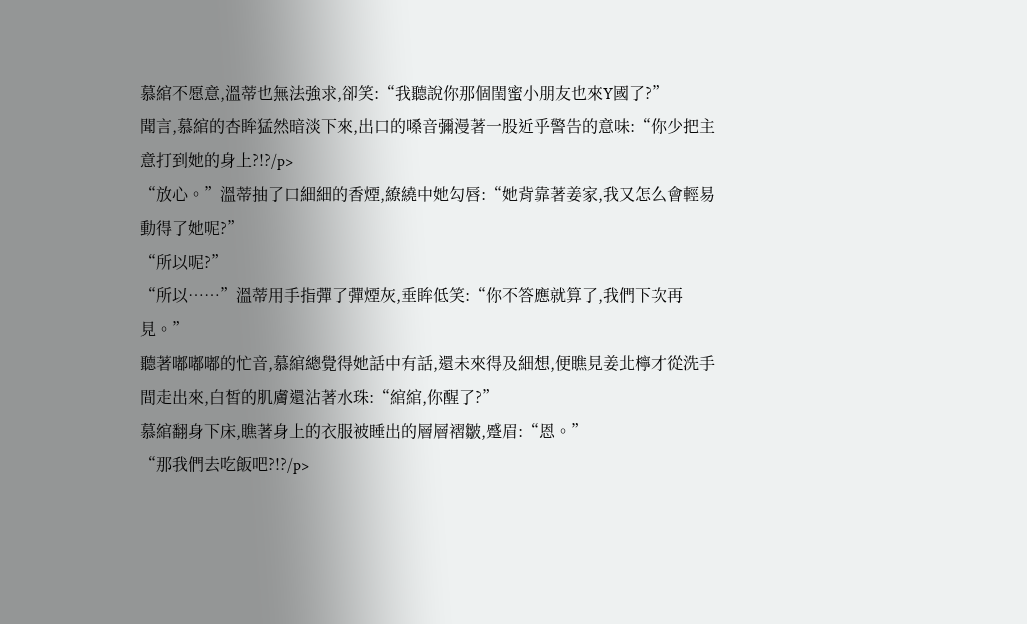慕綰不愿意,溫蒂也無法強求,卻笑:“我聽說你那個閨蜜小朋友也來Y國了?”
聞言,慕綰的杏眸猛然暗淡下來,出口的嗓音彌漫著一股近乎警告的意味:“你少把主意打到她的身上?!?/p>
“放心。”溫蒂抽了口細細的香煙,繚繞中她勾唇:“她背靠著姜家,我又怎么會輕易動得了她呢?”
“所以呢?”
“所以……”溫蒂用手指彈了彈煙灰,垂眸低笑:“你不答應就算了,我們下次再見。”
聽著嘟嘟嘟的忙音,慕綰總覺得她話中有話,還未來得及細想,便瞧見姜北檸才從洗手間走出來,白皙的肌膚還沾著水珠:“綰綰,你醒了?”
慕綰翻身下床,瞧著身上的衣服被睡出的層層褶皺,蹙眉:“恩。”
“那我們去吃飯吧?!?/p>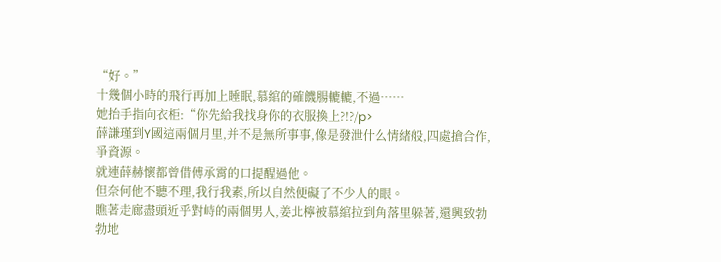“好。”
十幾個小時的飛行再加上睡眠,慕綰的確饑腸轆轆,不過……
她抬手指向衣柜:“你先給我找身你的衣服換上?!?/p>
薛謙瑾到Y國這兩個月里,并不是無所事事,像是發泄什么情緒般,四處搶合作,爭資源。
就連薛赫懷都曾借傅承霄的口提醒過他。
但奈何他不聽不理,我行我素,所以自然便礙了不少人的眼。
瞧著走廊盡頭近乎對峙的兩個男人,姜北檸被慕綰拉到角落里躲著,還興致勃勃地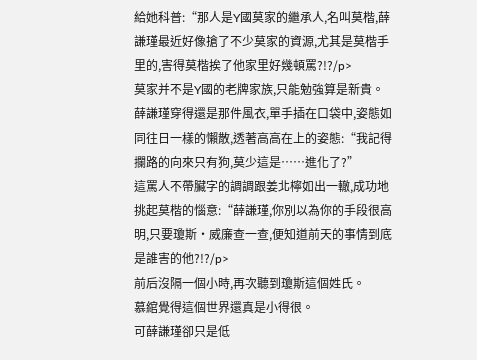給她科普:“那人是Y國莫家的繼承人,名叫莫楷,薛謙瑾最近好像搶了不少莫家的資源,尤其是莫楷手里的,害得莫楷挨了他家里好幾頓罵?!?/p>
莫家并不是Y國的老牌家族,只能勉強算是新貴。
薛謙瑾穿得還是那件風衣,單手插在口袋中,姿態如同往日一樣的懶散,透著高高在上的姿態:“我記得攔路的向來只有狗,莫少這是……進化了?”
這罵人不帶臟字的調調跟姜北檸如出一轍,成功地挑起莫楷的惱意:“薛謙瑾,你別以為你的手段很高明,只要瓊斯·威廉查一查,便知道前天的事情到底是誰害的他?!?/p>
前后沒隔一個小時,再次聽到瓊斯這個姓氏。
慕綰覺得這個世界還真是小得很。
可薛謙瑾卻只是低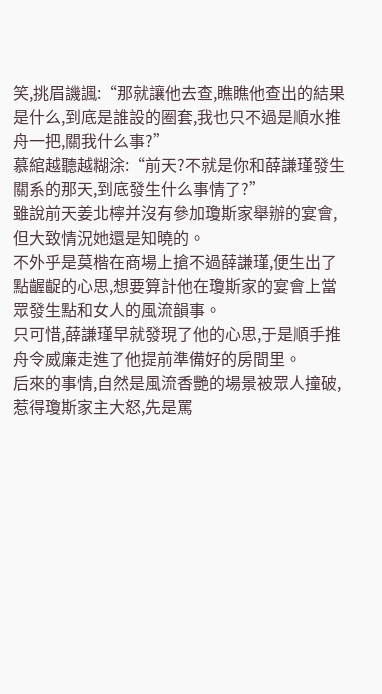笑,挑眉譏諷:“那就讓他去查,瞧瞧他查出的結果是什么,到底是誰設的圈套,我也只不過是順水推舟一把,關我什么事?”
慕綰越聽越糊涂:“前天?不就是你和薛謙瑾發生關系的那天,到底發生什么事情了?”
雖說前天姜北檸并沒有參加瓊斯家舉辦的宴會,但大致情況她還是知曉的。
不外乎是莫楷在商場上搶不過薛謙瑾,便生出了點齷齪的心思,想要算計他在瓊斯家的宴會上當眾發生點和女人的風流韻事。
只可惜,薛謙瑾早就發現了他的心思,于是順手推舟令威廉走進了他提前準備好的房間里。
后來的事情,自然是風流香艷的場景被眾人撞破,惹得瓊斯家主大怒,先是罵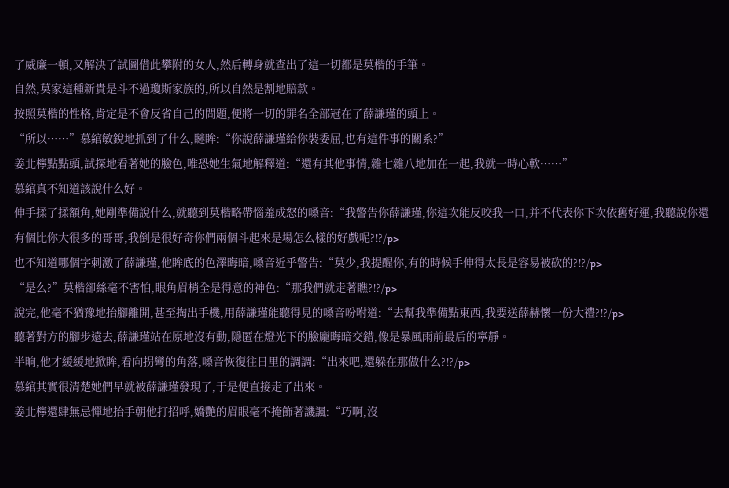了威廉一頓,又解決了試圖借此攀附的女人,然后轉身就查出了這一切都是莫楷的手筆。
自然,莫家這種新貴是斗不過瓊斯家族的,所以自然是割地賠款。
按照莫楷的性格,肯定是不會反省自己的問題,便將一切的罪名全部冠在了薛謙瑾的頭上。
“所以……”慕綰敏銳地抓到了什么,瞇眸:“你說薛謙瑾給你裝委屈,也有這件事的關系?”
姜北檸點點頭,試探地看著她的臉色,唯恐她生氣地解釋道:“還有其他事情,雜七雜八地加在一起,我就一時心軟……”
慕綰真不知道該說什么好。
伸手揉了揉額角,她剛準備說什么,就聽到莫楷略帶惱羞成怒的嗓音:“我警告你薛謙瑾,你這次能反咬我一口,并不代表你下次依舊好運,我聽說你還有個比你大很多的哥哥,我倒是很好奇你們兩個斗起來是場怎么樣的好戲呢?!?/p>
也不知道哪個字刺激了薛謙瑾,他眸底的色澤晦暗,嗓音近乎警告:“莫少,我提醒你,有的時候手伸得太長是容易被砍的?!?/p>
“是么?”莫楷卻絲毫不害怕,眼角眉梢全是得意的神色:“那我們就走著瞧?!?/p>
說完,他毫不猶豫地抬腳離開,甚至掏出手機,用薛謙瑾能聽得見的嗓音吩咐道:“去幫我準備點東西,我要送薛赫懷一份大禮?!?/p>
聽著對方的腳步遠去,薛謙瑾站在原地沒有動,隱匿在燈光下的臉龐晦暗交錯,像是暴風雨前最后的寧靜。
半晌,他才緩緩地掀眸,看向拐彎的角落,嗓音恢復往日里的調調:“出來吧,還躲在那做什么?!?/p>
慕綰其實很清楚她們早就被薛謙瑾發現了,于是便直接走了出來。
姜北檸還肆無忌憚地抬手朝他打招呼,嬌艷的眉眼毫不掩飾著譏諷:“巧啊,沒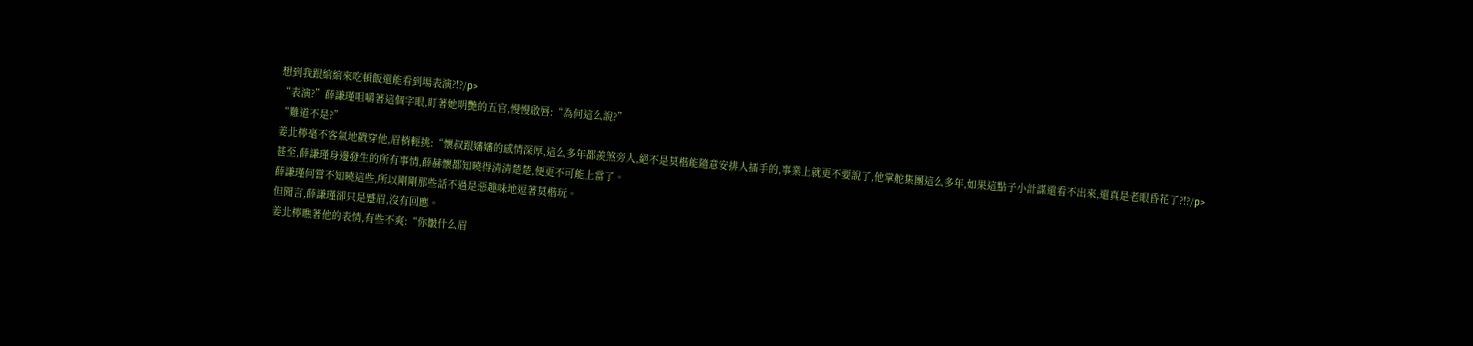想到我跟綰綰來吃頓飯還能看到場表演?!?/p>
“表演?”薛謙瑾咀嚼著這個字眼,盯著她明艷的五官,慢慢啟唇:“為何這么說?”
“難道不是?”
姜北檸毫不客氣地戳穿他,眉梢輕挑:“懷叔跟嬸嬸的感情深厚,這么多年都羨煞旁人,絕不是莫楷能隨意安排人插手的,事業上就更不要說了,他掌舵集團這么多年,如果這點子小計謀還看不出來,還真是老眼昏花了?!?/p>
甚至,薛謙瑾身邊發生的所有事情,薛赫懷都知曉得清清楚楚,便更不可能上當了。
薛謙瑾何嘗不知曉這些,所以剛剛那些話不過是惡趣味地逗著莫楷玩。
但聞言,薛謙瑾卻只是蹙眉,沒有回應。
姜北檸瞧著他的表情,有些不爽:“你皺什么眉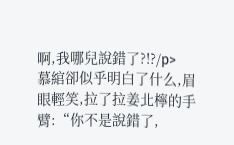啊,我哪兒說錯了?!?/p>
慕綰卻似乎明白了什么,眉眼輕笑,拉了拉姜北檸的手臂:“你不是說錯了,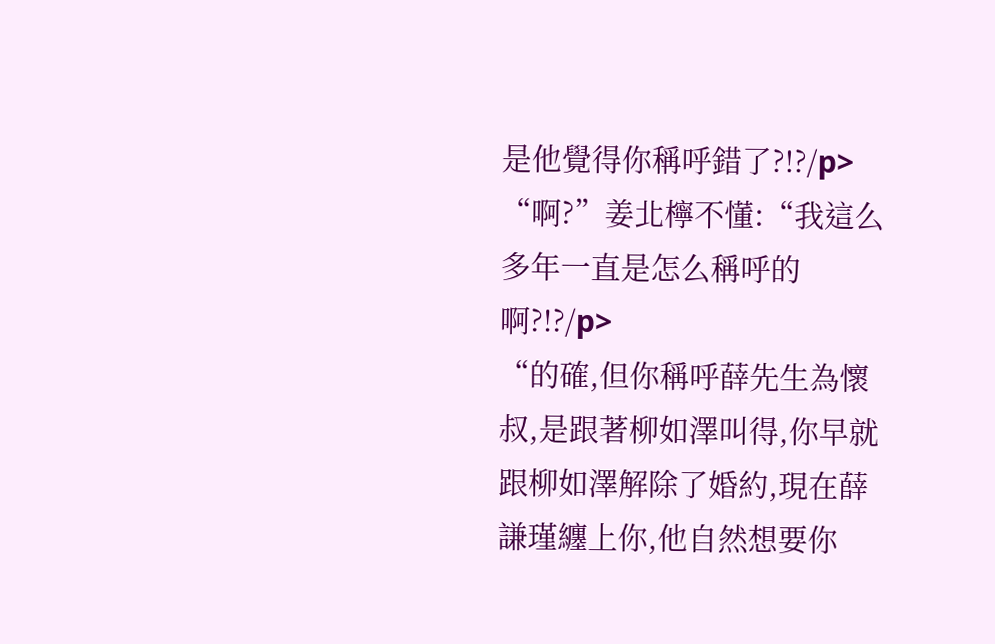是他覺得你稱呼錯了?!?/p>
“啊?”姜北檸不懂:“我這么多年一直是怎么稱呼的啊?!?/p>
“的確,但你稱呼薛先生為懷叔,是跟著柳如澤叫得,你早就跟柳如澤解除了婚約,現在薛謙瑾纏上你,他自然想要你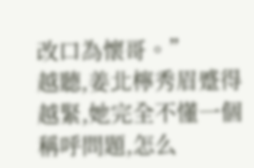改口為懷哥。”
越聽,姜北檸秀眉蹙得越緊,她完全不懂一個稱呼問題,怎么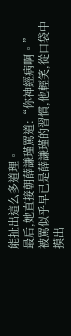能扯出這么多道理。
最后,她直接朝薛謙瑾罵道:“你神經病啊。”
被罵似乎早已是薛謙瑾的習慣,他輕笑,從口袋中摸出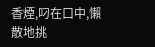香煙,叼在口中,懶散地挑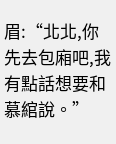眉:“北北,你先去包廂吧,我有點話想要和慕綰說。”